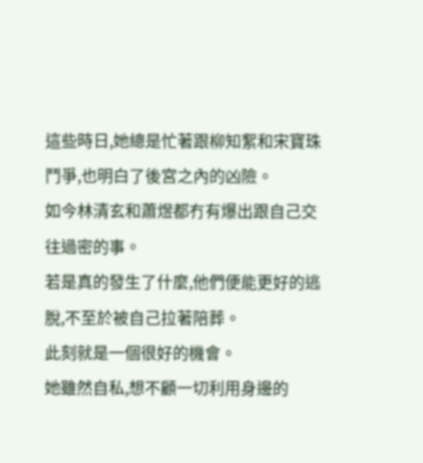這些時日,她總是忙著跟柳知絮和宋寶珠鬥爭,也明白了後宮之內的凶險。
如今林清玄和蕭煜都冇有爆出跟自己交往過密的事。
若是真的發生了什麼,他們便能更好的逃脫,不至於被自己拉著陪葬。
此刻就是一個很好的機會。
她雖然自私,想不顧一切利用身邊的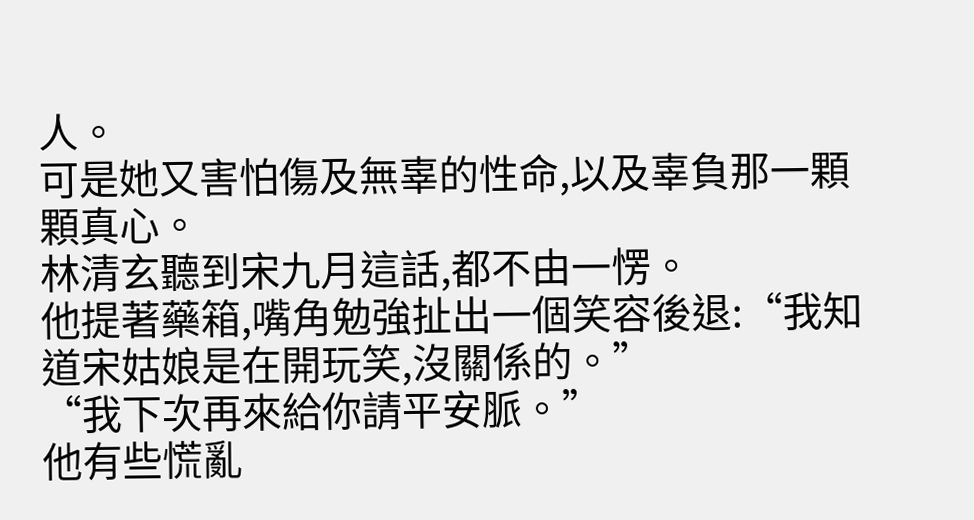人。
可是她又害怕傷及無辜的性命,以及辜負那一顆顆真心。
林清玄聽到宋九月這話,都不由一愣。
他提著藥箱,嘴角勉強扯出一個笑容後退:“我知道宋姑娘是在開玩笑,沒關係的。”
“我下次再來給你請平安脈。”
他有些慌亂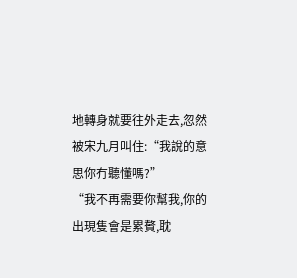地轉身就要往外走去,忽然被宋九月叫住:“我說的意思你冇聽懂嗎?”
“我不再需要你幫我,你的出現隻會是累贅,耽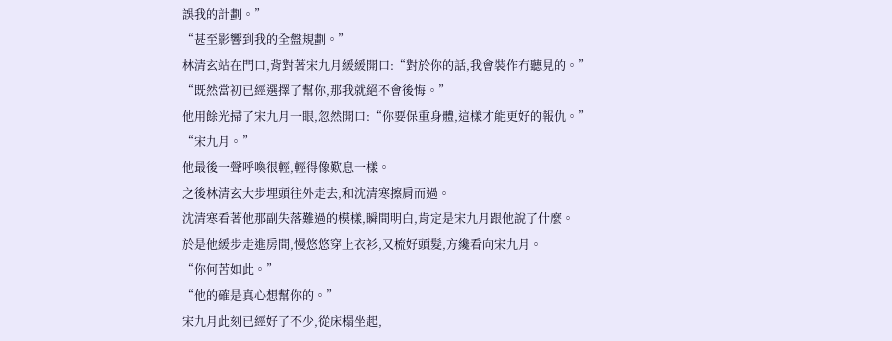誤我的計劃。”
“甚至影響到我的全盤規劃。”
林清玄站在門口,背對著宋九月緩緩開口:“對於你的話,我會裝作冇聽見的。”
“既然當初已經選擇了幫你,那我就絕不會後悔。”
他用餘光掃了宋九月一眼,忽然開口:“你要保重身體,這樣才能更好的報仇。”
“宋九月。”
他最後一聲呼喚很輕,輕得像歎息一樣。
之後林清玄大步埋頭往外走去,和沈清寒擦肩而過。
沈清寒看著他那副失落難過的模樣,瞬間明白,肯定是宋九月跟他說了什麼。
於是他緩步走進房間,慢悠悠穿上衣衫,又梳好頭髮,方纔看向宋九月。
“你何苦如此。”
“他的確是真心想幫你的。”
宋九月此刻已經好了不少,從床榻坐起,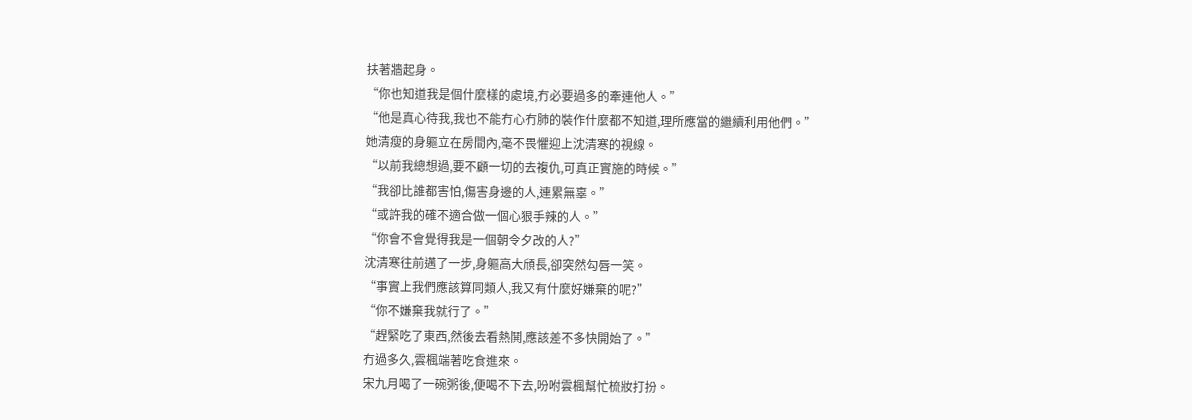扶著牆起身。
“你也知道我是個什麼樣的處境,冇必要過多的牽連他人。”
“他是真心待我,我也不能冇心冇肺的裝作什麼都不知道,理所應當的繼續利用他們。”
她清瘦的身軀立在房間內,毫不畏懼迎上沈清寒的視線。
“以前我總想過,要不顧一切的去複仇,可真正實施的時候。”
“我卻比誰都害怕,傷害身邊的人,連累無辜。”
“或許我的確不適合做一個心狠手辣的人。”
“你會不會覺得我是一個朝令夕改的人?”
沈清寒往前邁了一步,身軀高大頎長,卻突然勾唇一笑。
“事實上我們應該算同類人,我又有什麼好嫌棄的呢?”
“你不嫌棄我就行了。”
“趕緊吃了東西,然後去看熱鬨,應該差不多快開始了。”
冇過多久,雲楓端著吃食進來。
宋九月喝了一碗粥後,便喝不下去,吩咐雲楓幫忙梳妝打扮。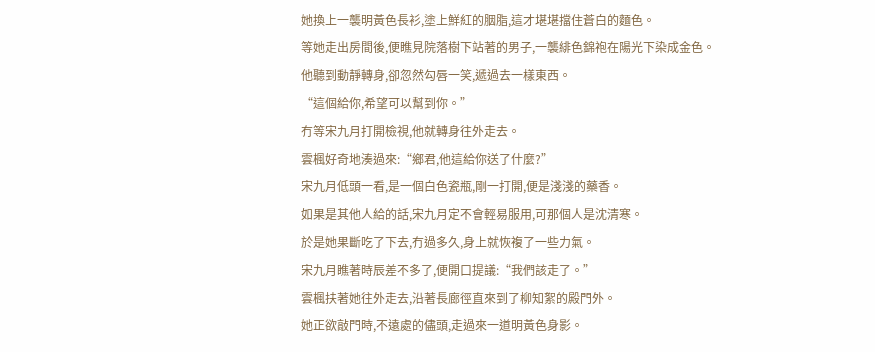她換上一襲明黃色長衫,塗上鮮紅的胭脂,這才堪堪擋住蒼白的麵色。
等她走出房間後,便瞧見院落樹下站著的男子,一襲緋色錦袍在陽光下染成金色。
他聽到動靜轉身,卻忽然勾唇一笑,遞過去一樣東西。
“這個給你,希望可以幫到你。”
冇等宋九月打開檢視,他就轉身往外走去。
雲楓好奇地湊過來:“鄉君,他這給你送了什麼?”
宋九月低頭一看,是一個白色瓷瓶,剛一打開,便是淺淺的藥香。
如果是其他人給的話,宋九月定不會輕易服用,可那個人是沈清寒。
於是她果斷吃了下去,冇過多久,身上就恢複了一些力氣。
宋九月瞧著時辰差不多了,便開口提議:“我們該走了。”
雲楓扶著她往外走去,沿著長廊徑直來到了柳知絮的殿門外。
她正欲敲門時,不遠處的儘頭,走過來一道明黃色身影。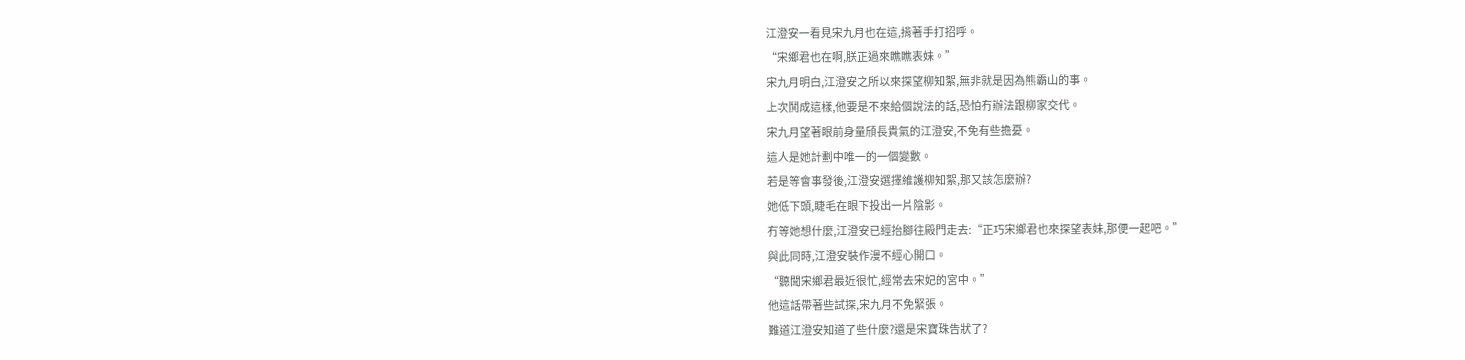江澄安一看見宋九月也在這,揹著手打招呼。
“宋鄉君也在啊,朕正過來瞧瞧表妹。”
宋九月明白,江澄安之所以來探望柳知絮,無非就是因為熊霸山的事。
上次鬨成這樣,他要是不來給個說法的話,恐怕冇辦法跟柳家交代。
宋九月望著眼前身量頎長貴氣的江澄安,不免有些擔憂。
這人是她計劃中唯一的一個變數。
若是等會事發後,江澄安選擇維護柳知絮,那又該怎麼辦?
她低下頭,睫毛在眼下投出一片陰影。
冇等她想什麼,江澄安已經抬腳往殿門走去:“正巧宋鄉君也來探望表妹,那便一起吧。”
與此同時,江澄安裝作漫不經心開口。
“聽聞宋鄉君最近很忙,經常去宋妃的宮中。”
他這話帶著些試探,宋九月不免緊張。
難道江澄安知道了些什麼?還是宋寶珠告狀了?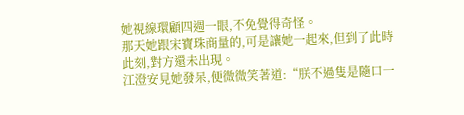她視線環顧四週一眼,不免覺得奇怪。
那天她跟宋寶珠商量的,可是讓她一起來,但到了此時此刻,對方還未出現。
江澄安見她發呆,便微微笑著道:“朕不過隻是隨口一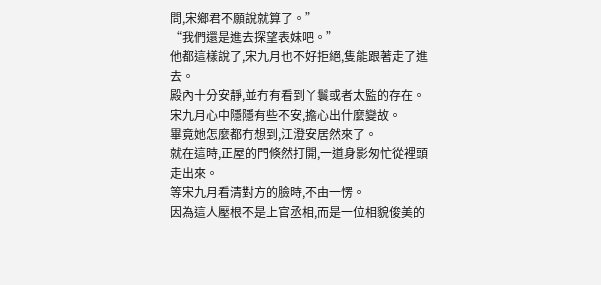問,宋鄉君不願說就算了。”
“我們還是進去探望表妹吧。”
他都這樣說了,宋九月也不好拒絕,隻能跟著走了進去。
殿內十分安靜,並冇有看到丫鬟或者太監的存在。
宋九月心中隱隱有些不安,擔心出什麼變故。
畢竟她怎麼都冇想到,江澄安居然來了。
就在這時,正屋的門倏然打開,一道身影匆忙從裡頭走出來。
等宋九月看清對方的臉時,不由一愣。
因為這人壓根不是上官丞相,而是一位相貌俊美的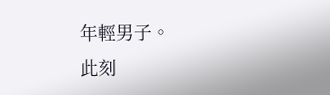年輕男子。
此刻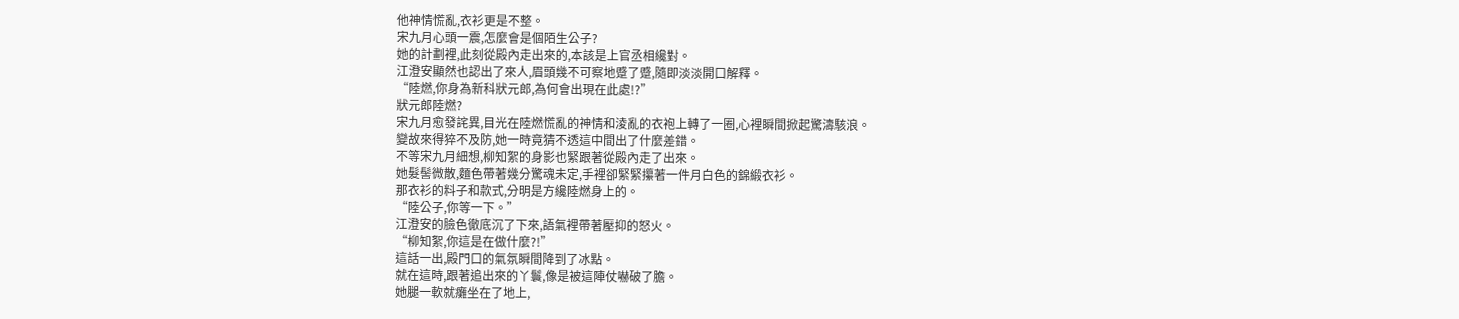他神情慌亂,衣衫更是不整。
宋九月心頭一震,怎麼會是個陌生公子?
她的計劃裡,此刻從殿內走出來的,本該是上官丞相纔對。
江澄安顯然也認出了來人,眉頭幾不可察地蹙了蹙,隨即淡淡開口解釋。
“陸燃,你身為新科狀元郎,為何會出現在此處!?”
狀元郎陸燃?
宋九月愈發詫異,目光在陸燃慌亂的神情和淩亂的衣袍上轉了一圈,心裡瞬間掀起驚濤駭浪。
變故來得猝不及防,她一時竟猜不透這中間出了什麼差錯。
不等宋九月細想,柳知絮的身影也緊跟著從殿內走了出來。
她髮髻微散,麵色帶著幾分驚魂未定,手裡卻緊緊攥著一件月白色的錦緞衣衫。
那衣衫的料子和款式,分明是方纔陸燃身上的。
“陸公子,你等一下。”
江澄安的臉色徹底沉了下來,語氣裡帶著壓抑的怒火。
“柳知絮,你這是在做什麼?!”
這話一出,殿門口的氣氛瞬間降到了冰點。
就在這時,跟著追出來的丫鬟,像是被這陣仗嚇破了膽。
她腿一軟就癱坐在了地上,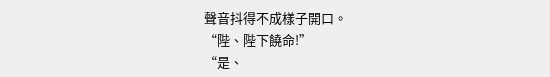聲音抖得不成樣子開口。
“陛、陛下饒命!”
“是、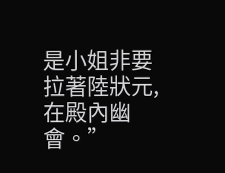是小姐非要拉著陸狀元,在殿內幽會。”